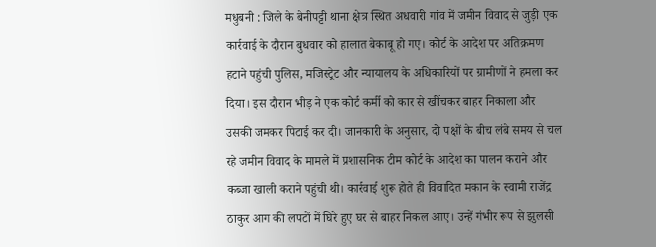मधुबनी : जिले के बेनीपट्टी थाना क्षेत्र स्थित अधवारी गांव में जमीन विवाद से जुड़ी एक कार्रवाई के दौरान बुधवार को हालात बेकाबू हो गए। कोर्ट के आदेश पर अतिक्रमण हटाने पहुंची पुलिस, मजिस्ट्रेट और न्यायालय के अधिकारियों पर ग्रामीणों ने हमला कर दिया। इस दौरान भीड़ ने एक कोर्ट कर्मी को कार से खींचकर बाहर निकाला और उसकी जमकर पिटाई कर दी। जानकारी के अनुसार, दो पक्षों के बीच लंबे समय से चल रहे जमीन विवाद के मामले में प्रशासनिक टीम कोर्ट के आदेश का पालन कराने और कब्जा खाली कराने पहुंची थी। कार्रवाई शुरू होते ही विवादित मकान के स्वामी राजेंद्र ठाकुर आग की लपटों में घिरे हुए घर से बाहर निकल आए। उन्हें गंभीर रूप से झुलसी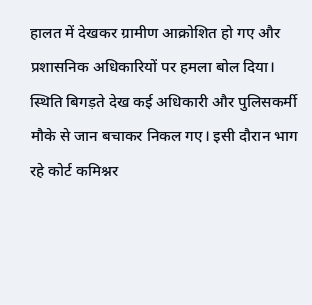हालत में देखकर ग्रामीण आक्रोशित हो गए और प्रशासनिक अधिकारियों पर हमला बोल दिया।
स्थिति बिगड़ते देख कई अधिकारी और पुलिसकर्मी मौके से जान बचाकर निकल गए। इसी दौरान भाग रहे कोर्ट कमिश्नर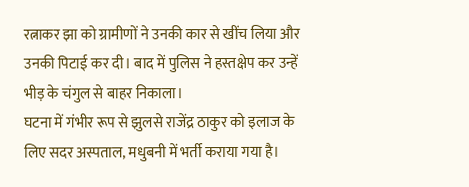रत्नाकर झा को ग्रामीणों ने उनकी कार से खींच लिया और उनकी पिटाई कर दी। बाद में पुलिस ने हस्तक्षेप कर उन्हें भीड़ के चंगुल से बाहर निकाला।
घटना में गंभीर रूप से झुलसे राजेंद्र ठाकुर को इलाज के लिए सदर अस्पताल, मधुबनी में भर्ती कराया गया है।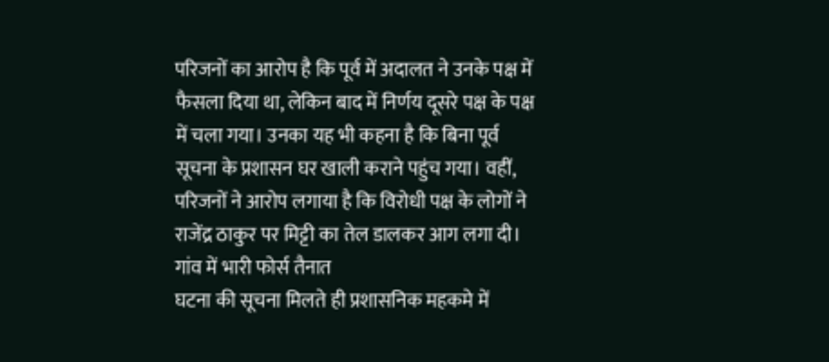परिजनों का आरोप है कि पूर्व में अदालत ने उनके पक्ष में फैसला दिया था, लेकिन बाद में निर्णय दूसरे पक्ष के पक्ष में चला गया। उनका यह भी कहना है कि बिना पूर्व सूचना के प्रशासन घर खाली कराने पहुंच गया। वहीं, परिजनों ने आरोप लगाया है कि विरोधी पक्ष के लोगों ने राजेंद्र ठाकुर पर मिट्टी का तेल डालकर आग लगा दी।
गांव में भारी फोर्स तैनात
घटना की सूचना मिलते ही प्रशासनिक महकमे में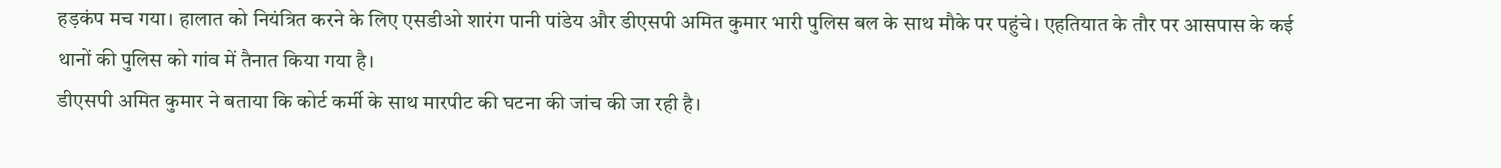हड़कंप मच गया। हालात को नियंत्रित करने के लिए एसडीओ शारंग पानी पांडेय और डीएसपी अमित कुमार भारी पुलिस बल के साथ मौके पर पहुंचे। एहतियात के तौर पर आसपास के कई थानों की पुलिस को गांव में तैनात किया गया है।
डीएसपी अमित कुमार ने बताया कि कोर्ट कर्मी के साथ मारपीट की घटना की जांच की जा रही है।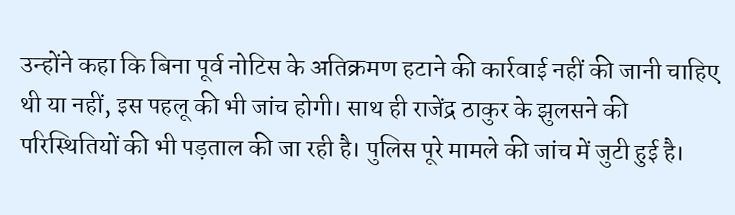उन्होंने कहा कि बिना पूर्व नोटिस के अतिक्रमण हटाने की कार्रवाई नहीं की जानी चाहिए थी या नहीं, इस पहलू की भी जांच होगी। साथ ही राजेंद्र ठाकुर के झुलसने की परिस्थितियों की भी पड़ताल की जा रही है। पुलिस पूरे मामले की जांच में जुटी हुई है।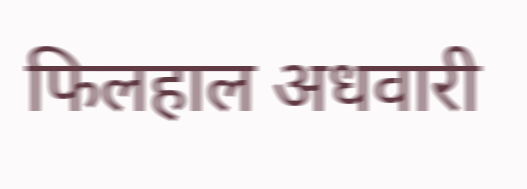फिलहाल अधवारी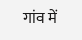गांव में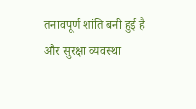तनावपूर्ण शांति बनी हुई है और सुरक्षा व्यवस्था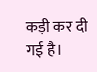कड़ी कर दी गई है।